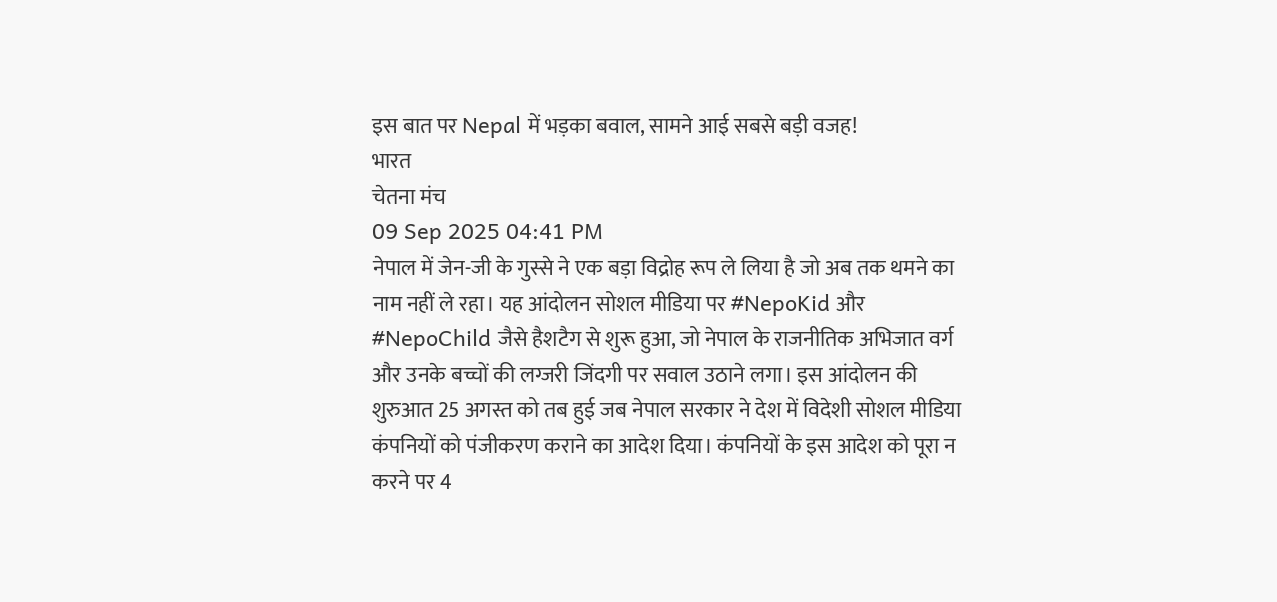इस बात पर Nepal में भड़का बवाल, सामने आई सबसे बड़ी वजह!
भारत
चेतना मंच
09 Sep 2025 04:41 PM
नेपाल में जेन-जी के गुस्से ने एक बड़ा विद्रोह रूप ले लिया है जो अब तक थमने का नाम नहीं ले रहा। यह आंदोलन सोशल मीडिया पर #NepoKid और #NepoChild जैसे हैशटैग से शुरू हुआ, जो नेपाल के राजनीतिक अभिजात वर्ग और उनके बच्चों की लग्जरी जिंदगी पर सवाल उठाने लगा। इस आंदोलन की शुरुआत 25 अगस्त को तब हुई जब नेपाल सरकार ने देश में विदेशी सोशल मीडिया कंपनियों को पंजीकरण कराने का आदेश दिया। कंपनियों के इस आदेश को पूरा न करने पर 4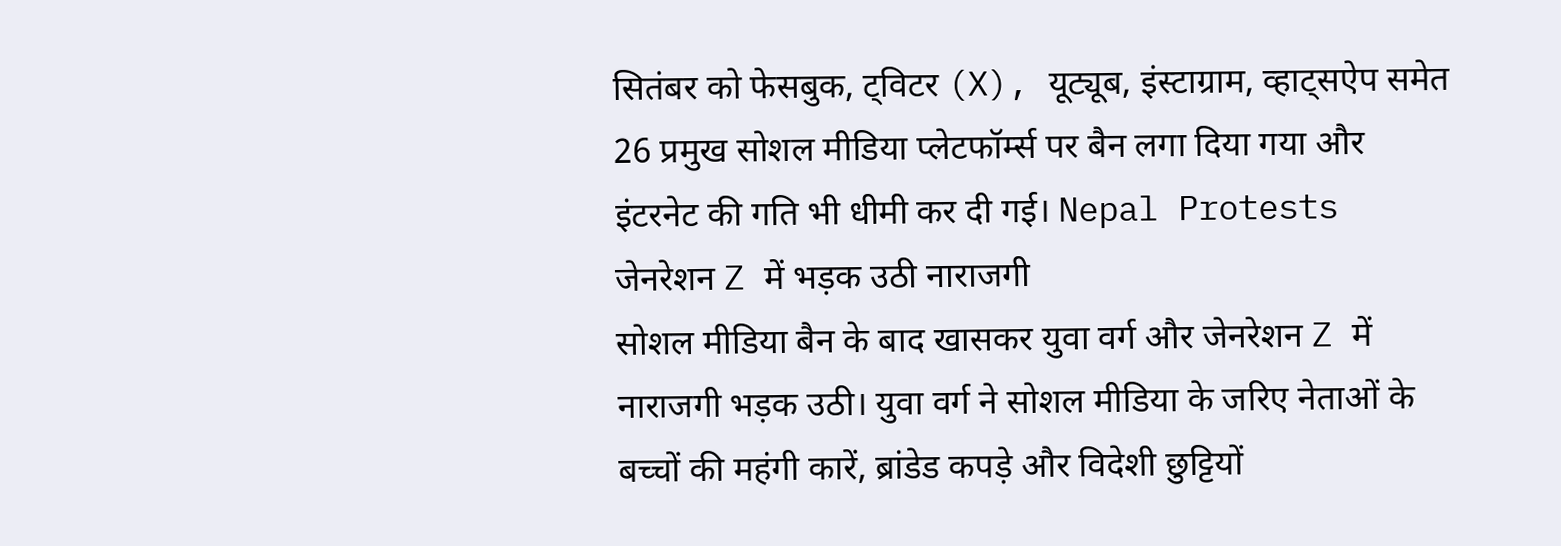सितंबर को फेसबुक, ट्विटर (X), यूट्यूब, इंस्टाग्राम, व्हाट्सऐप समेत 26 प्रमुख सोशल मीडिया प्लेटफॉर्म्स पर बैन लगा दिया गया और इंटरनेट की गति भी धीमी कर दी गई। Nepal Protests
जेनरेशन Z में भड़क उठी नाराजगी
सोशल मीडिया बैन के बाद खासकर युवा वर्ग और जेनरेशन Z में नाराजगी भड़क उठी। युवा वर्ग ने सोशल मीडिया के जरिए नेताओं के बच्चों की महंगी कारें, ब्रांडेड कपड़े और विदेशी छुट्टियों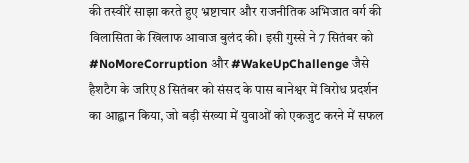की तस्वीरें साझा करते हुए भ्रष्टाचार और राजनीतिक अभिजात वर्ग की विलासिता के खिलाफ आवाज बुलंद की। इसी गुस्से ने 7 सितंबर को #NoMoreCorruption और #WakeUpChallenge जैसे हैशटैग के जरिए 8 सितंबर को संसद के पास बानेश्वर में विरोध प्रदर्शन का आह्वान किया, जो बड़ी संख्या में युवाओं को एकजुट करने में सफल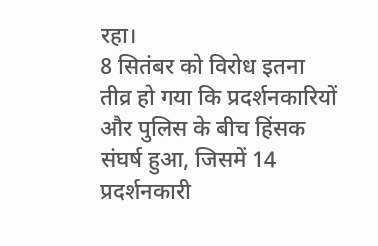रहा।
8 सितंबर को विरोध इतना तीव्र हो गया कि प्रदर्शनकारियों और पुलिस के बीच हिंसक संघर्ष हुआ, जिसमें 14 प्रदर्शनकारी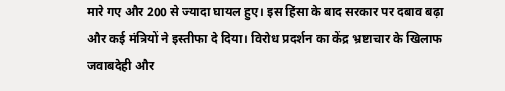मारे गए और 200 से ज्यादा घायल हुए। इस हिंसा के बाद सरकार पर दबाव बढ़ा और कई मंत्रियों ने इस्तीफा दे दिया। विरोध प्रदर्शन का केंद्र भ्रष्टाचार के खिलाफ जवाबदेही और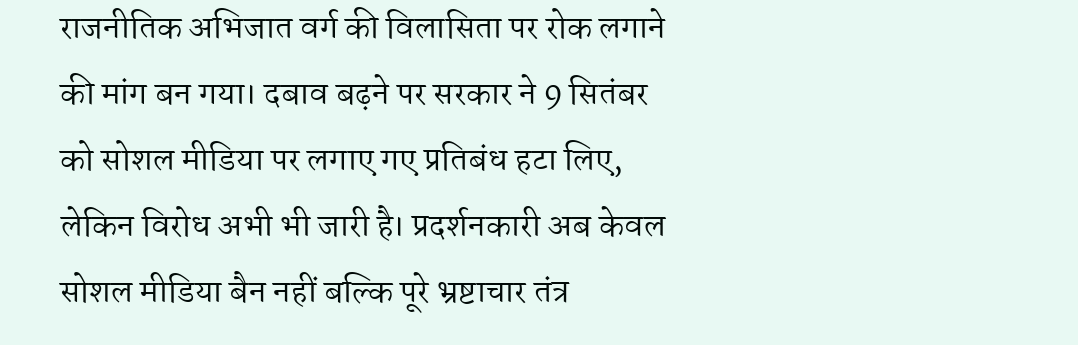राजनीतिक अभिजात वर्ग की विलासिता पर रोक लगाने की मांग बन गया। दबाव बढ़ने पर सरकार ने 9 सितंबर को सोशल मीडिया पर लगाए गए प्रतिबंध हटा लिए, लेकिन विरोध अभी भी जारी है। प्रदर्शनकारी अब केवल सोशल मीडिया बैन नहीं बल्कि पूरे भ्रष्टाचार तंत्र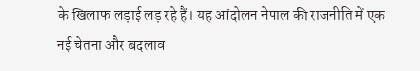के खिलाफ लड़ाई लड़ रहे हैं। यह आंदोलन नेपाल की राजनीति में एक नई चेतना और बदलाव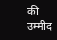की उम्मीद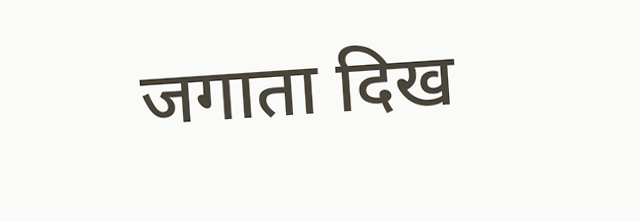जगाता दिख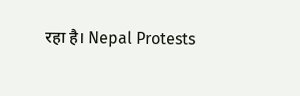रहा है। Nepal Protests